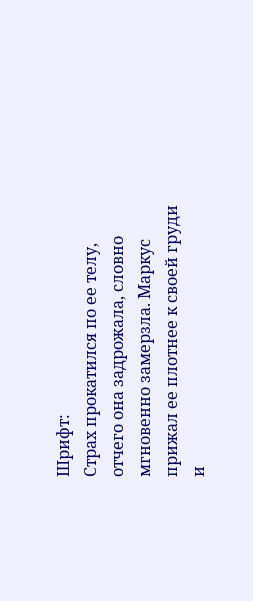Шрифт:
Страх прокатился по ее телу, отчего она задрожала, словно мгновенно замерзла. Маркус прижал ее плотнее к своей груди и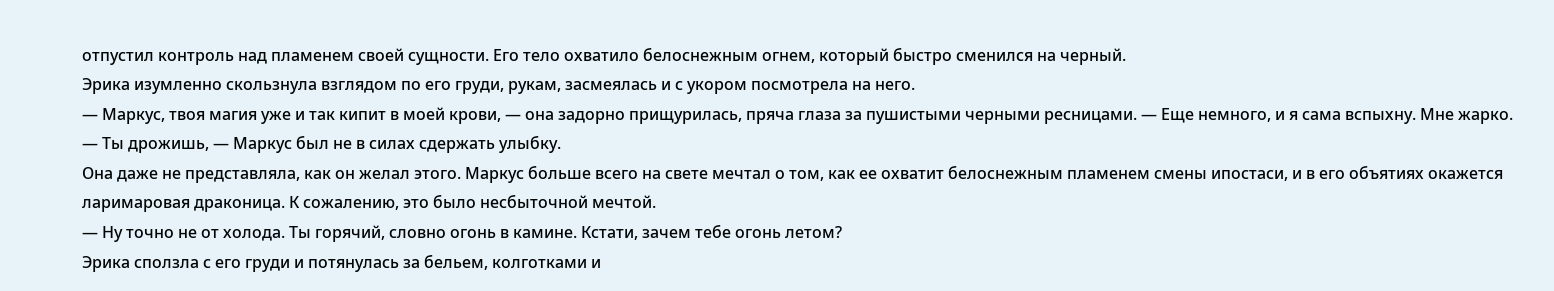отпустил контроль над пламенем своей сущности. Его тело охватило белоснежным огнем, который быстро сменился на черный.
Эрика изумленно скользнула взглядом по его груди, рукам, засмеялась и с укором посмотрела на него.
— Маркус, твоя магия уже и так кипит в моей крови, — она задорно прищурилась, пряча глаза за пушистыми черными ресницами. — Еще немного, и я сама вспыхну. Мне жарко.
— Ты дрожишь, — Маркус был не в силах сдержать улыбку.
Она даже не представляла, как он желал этого. Маркус больше всего на свете мечтал о том, как ее охватит белоснежным пламенем смены ипостаси, и в его объятиях окажется ларимаровая драконица. К сожалению, это было несбыточной мечтой.
— Ну точно не от холода. Ты горячий, словно огонь в камине. Кстати, зачем тебе огонь летом?
Эрика сползла с его груди и потянулась за бельем, колготками и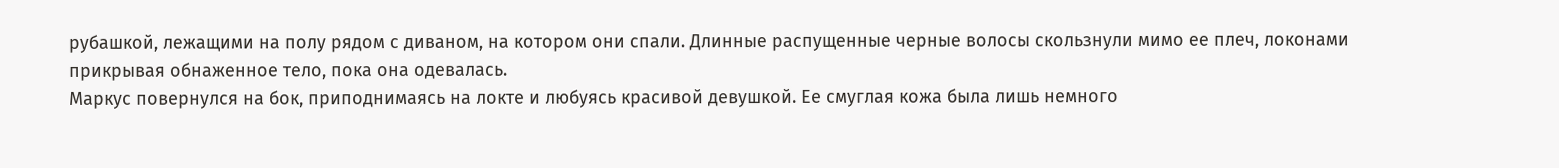рубашкой, лежащими на полу рядом с диваном, на котором они спали. Длинные распущенные черные волосы скользнули мимо ее плеч, локонами прикрывая обнаженное тело, пока она одевалась.
Маркус повернулся на бок, приподнимаясь на локте и любуясь красивой девушкой. Ее смуглая кожа была лишь немного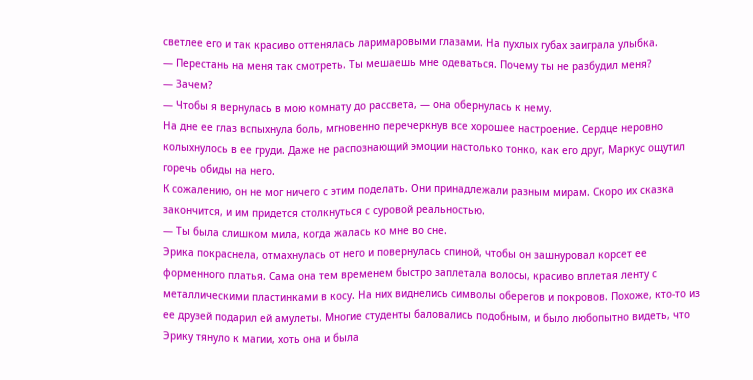светлее его и так красиво оттенялась ларимаровыми глазами. На пухлых губах заиграла улыбка.
— Перестань на меня так смотреть. Ты мешаешь мне одеваться. Почему ты не разбудил меня?
— Зачем?
— Чтобы я вернулась в мою комнату до рассвета, — она обернулась к нему.
На дне ее глаз вспыхнула боль, мгновенно перечеркнув все хорошее настроение. Сердце неровно колыхнулось в ее груди. Даже не распознающий эмоции настолько тонко, как его друг, Маркус ощутил горечь обиды на него.
К сожалению, он не мог ничего с этим поделать. Они принадлежали разным мирам. Скоро их сказка закончится, и им придется столкнуться с суровой реальностью.
— Ты была слишком мила, когда жалась ко мне во сне.
Эрика покраснела, отмахнулась от него и повернулась спиной, чтобы он зашнуровал корсет ее форменного платья. Сама она тем временем быстро заплетала волосы, красиво вплетая ленту с металлическими пластинками в косу. На них виднелись символы оберегов и покровов. Похоже, кто-то из ее друзей подарил ей амулеты. Многие студенты баловались подобным, и было любопытно видеть, что Эрику тянуло к магии, хоть она и была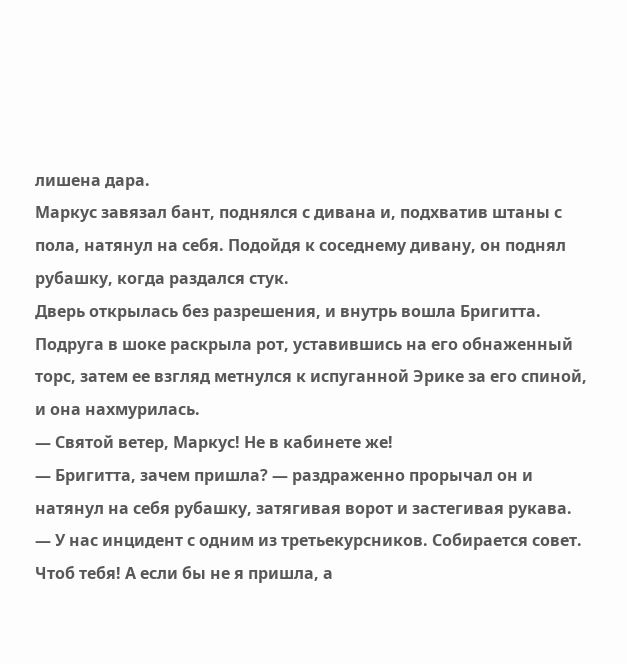лишена дара.
Маркус завязал бант, поднялся с дивана и, подхватив штаны с пола, натянул на себя. Подойдя к соседнему дивану, он поднял рубашку, когда раздался стук.
Дверь открылась без разрешения, и внутрь вошла Бригитта. Подруга в шоке раскрыла рот, уставившись на его обнаженный торс, затем ее взгляд метнулся к испуганной Эрике за его спиной, и она нахмурилась.
— Святой ветер, Маркус! Не в кабинете же!
— Бригитта, зачем пришла? — раздраженно прорычал он и натянул на себя рубашку, затягивая ворот и застегивая рукава.
— У нас инцидент с одним из третьекурсников. Собирается совет. Чтоб тебя! А если бы не я пришла, а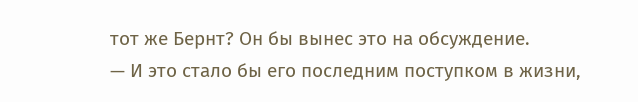тот же Бернт? Он бы вынес это на обсуждение.
— И это стало бы его последним поступком в жизни,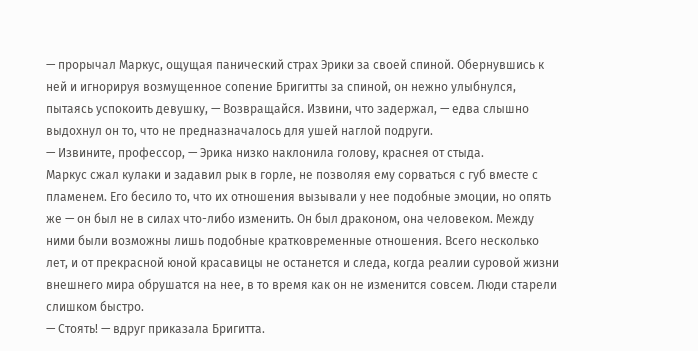— прорычал Маркус, ощущая панический страх Эрики за своей спиной. Обернувшись к ней и игнорируя возмущенное сопение Бригитты за спиной, он нежно улыбнулся, пытаясь успокоить девушку, — Возвращайся. Извини, что задержал, — едва слышно выдохнул он то, что не предназначалось для ушей наглой подруги.
— Извините, профессор, — Эрика низко наклонила голову, краснея от стыда.
Маркус сжал кулаки и задавил рык в горле, не позволяя ему сорваться с губ вместе с пламенем. Его бесило то, что их отношения вызывали у нее подобные эмоции, но опять же — он был не в силах что-либо изменить. Он был драконом, она человеком. Между ними были возможны лишь подобные кратковременные отношения. Всего несколько лет, и от прекрасной юной красавицы не останется и следа, когда реалии суровой жизни внешнего мира обрушатся на нее, в то время как он не изменится совсем. Люди старели слишком быстро.
— Стоять! — вдруг приказала Бригитта.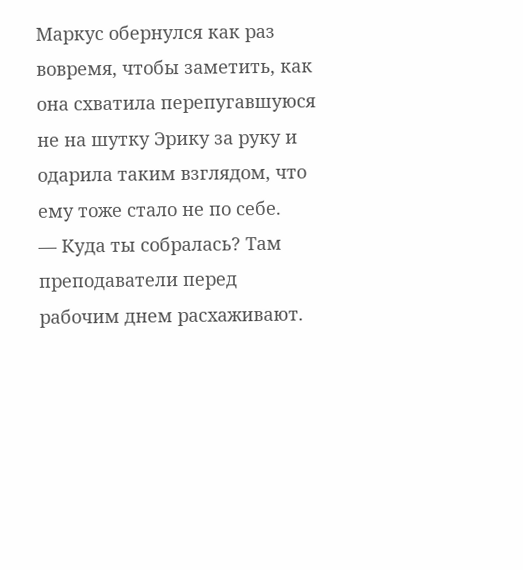Маркус обернулся как раз вовремя, чтобы заметить, как она схватила перепугавшуюся не на шутку Эрику за руку и одарила таким взглядом, что ему тоже стало не по себе.
— Куда ты собралась? Там преподаватели перед рабочим днем расхаживают.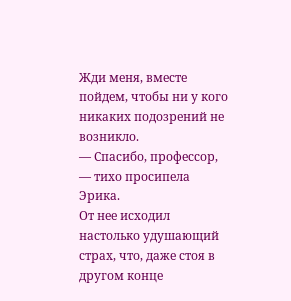Жди меня, вместе пойдем, чтобы ни у кого никаких подозрений не возникло.
— Спасибо, профессор, — тихо просипела Эрика.
От нее исходил настолько удушающий страх, что, даже стоя в другом конце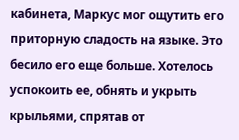кабинета, Маркус мог ощутить его приторную сладость на языке. Это бесило его еще больше. Хотелось успокоить ее, обнять и укрыть крыльями, спрятав от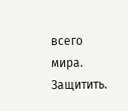всего мира. Защитить.